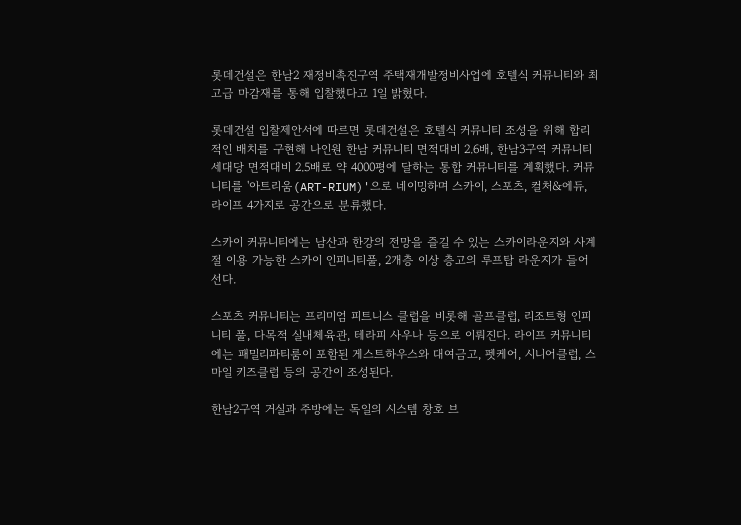롯데건설은 한남2 재정비촉진구역 주택재개발정비사업에 호텔식 커뮤니티와 최고급 마감재를 통해 입찰했다고 1일 밝혔다.

롯데건설 입찰제안서에 따르면 롯데건설은 호텔식 커뮤니티 조성을 위해 합리적인 배치를 구현해 나인원 한남 커뮤니티 면적대비 2.6배, 한남3구역 커뮤니티 세대당 면적대비 2.5배로 약 4000평에 달하는 통합 커뮤니티를 계획했다. 커뮤니티를 '아트리움(ART-RIUM)'으로 네이밍하며 스카이, 스포츠, 컬처&에듀, 라이프 4가지로 공간으로 분류했다.

스카이 커뮤니티에는 남산과 한강의 전망을 즐길 수 있는 스카이라운지와 사계절 이용 가능한 스카이 인피니티풀, 2개층 이상 층고의 루프탑 라운지가 들어선다.

스포츠 커뮤니티는 프리미엄 피트니스 클럽을 비롯해 골프클럽, 리조트형 인피니티 풀, 다목적 실내체육관, 테라피 사우나 등으로 이뤄진다. 라이프 커뮤니티에는 패밀리파티룸이 포함된 게스트하우스와 대여금고, 펫케어, 시니어클럽, 스마일 키즈클럽 등의 공간이 조성된다.

한남2구역 거실과 주방에는 독일의 시스템 창호 브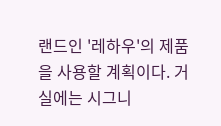랜드인 '레하우'의 제품을 사용할 계획이다. 거실에는 시그니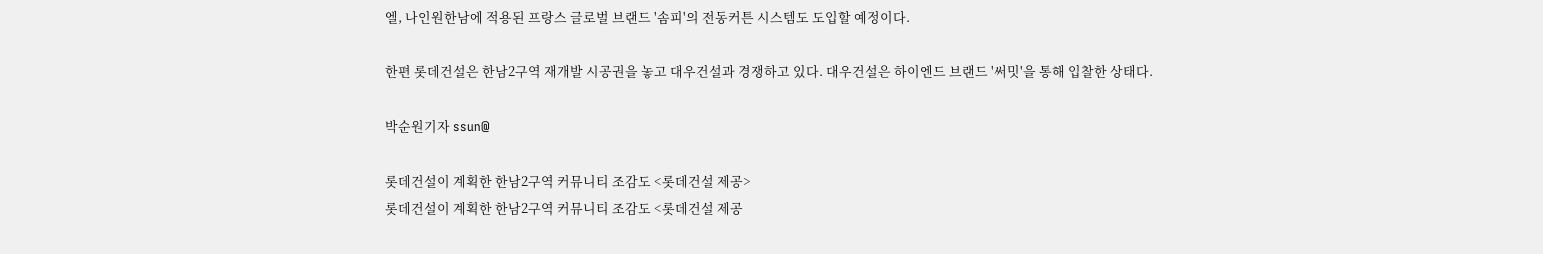엘, 나인원한남에 적용된 프랑스 글로벌 브랜드 '솜피'의 전동커튼 시스템도 도입할 예정이다.

한편 롯데건설은 한남2구역 재개발 시공권을 놓고 대우건설과 경쟁하고 있다. 대우건설은 하이엔드 브랜드 '써밋'을 통해 입찰한 상태다.

박순원기자 ssun@

롯데건설이 계획한 한남2구역 커뮤니티 조감도 <롯데건설 제공>
롯데건설이 계획한 한남2구역 커뮤니티 조감도 <롯데건설 제공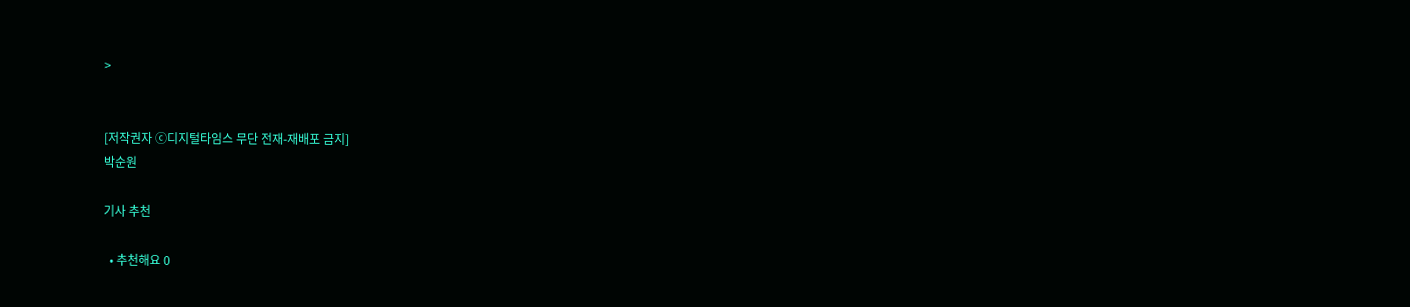>


[저작권자 ⓒ디지털타임스 무단 전재-재배포 금지]
박순원

기사 추천

  • 추천해요 0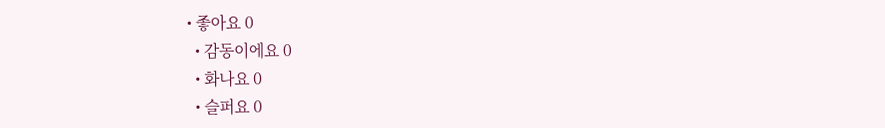• 좋아요 0
  • 감동이에요 0
  • 화나요 0
  • 슬퍼요 0